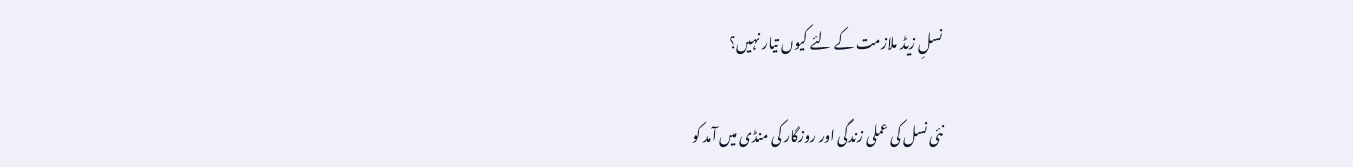نسلِ زیڈ ملازمت کے لئے کیوں تیار نہیں؟

نئی نسل کی عملی زندگی اور روزگار کی منڈی میں آمد کو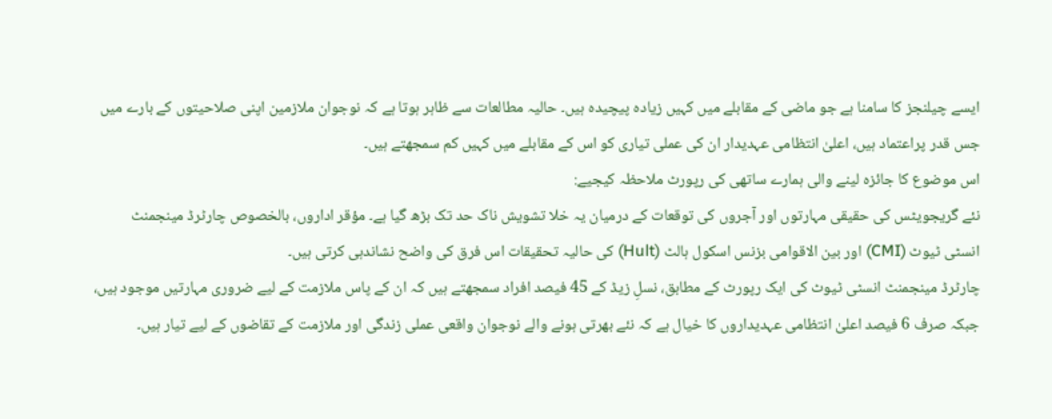ایسے چیلنجز کا سامنا ہے جو ماضی کے مقابلے میں کہیں زیادہ پیچیدہ ہیں۔ حالیہ مطالعات سے ظاہر ہوتا ہے کہ نوجوان ملازمین اپنی صلاحیتوں کے بارے میں جس قدر پراعتماد ہیں، اعلیٰ انتظامی عہدیدار ان کی عملی تیاری کو اس کے مقابلے میں کہیں کم سمجھتے ہیں۔
اس موضوع کا جائزہ لینے والی ہمارے ساتھی کی رپورٹ ملاحظہ کیجیے:
نئے گریجویٹس کی حقیقی مہارتوں اور آجروں کی توقعات کے درمیان یہ خلا تشویش ناک حد تک بڑھ گیا ہے۔ مؤقر اداروں، بالخصوص چارٹرڈ مینجمنٹ انسٹی ٹیوٹ (CMI) اور بین الاقوامی بزنس اسکول ہالٹ (Hult) کی حالیہ تحقیقات اس فرق کی واضح نشاندہی کرتی ہیں۔
چارٹرڈ مینجمنٹ انسٹی ٹیوٹ کی ایک رپورٹ کے مطابق، نسلِ زیڈ کے 45 فیصد افراد سمجھتے ہیں کہ ان کے پاس ملازمت کے لیے ضروری مہارتیں موجود ہیں، جبکہ صرف 6 فیصد اعلیٰ انتظامی عہدیداروں کا خیال ہے کہ نئے بھرتی ہونے والے نوجوان واقعی عملی زندگی اور ملازمت کے تقاضوں کے لیے تیار ہیں۔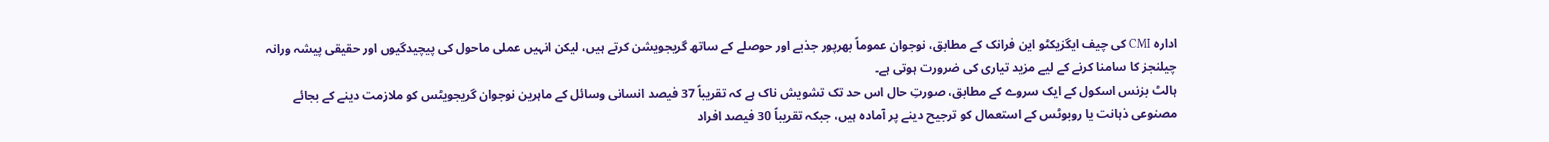ادارہ CMI کی چیف ایگزیکٹو این فرانک کے مطابق، نوجوان عموماً بھرپور جذبے اور حوصلے کے ساتھ گریجویشن کرتے ہیں، لیکن انہیں عملی ماحول کی پیچیدگیوں اور حقیقی پیشہ ورانہ چیلنجز کا سامنا کرنے کے لیے مزید تیاری کی ضرورت ہوتی ہے۔
ہالٹ بزنس اسکول کے ایک سروے کے مطابق، صورتِ حال اس حد تک تشویش ناک ہے کہ تقریباً 37 فیصد انسانی وسائل کے ماہرین نوجوان گریجویٹس کو ملازمت دینے کے بجائے مصنوعی ذہانت یا روبوٹس کے استعمال کو ترجیح دینے پر آمادہ ہیں، جبکہ تقریباً 30 فیصد افراد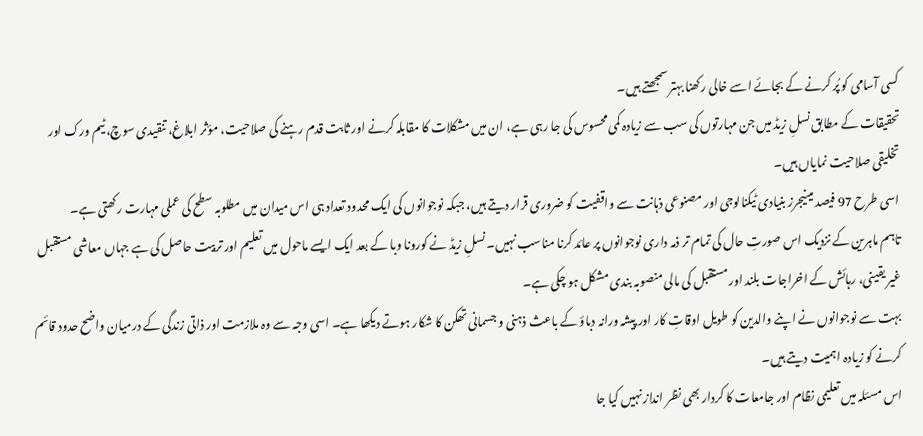کسی آسامی کو پُر کرنے کے بجائے اسے خالی رکھنا بہتر سمجھتے ہیں۔
تحقیقات کے مطابق نسلِ زیڈ میں جن مہارتوں کی سب سے زیادہ کمی محسوس کی جا رہی ہے، ان میں مشکلات کا مقابلہ کرنے اور ثابت قدم رہنے کی صلاحیت، مؤثر ابلاغ، تنقیدی سوچ، ٹیم ورک اور تخلیقی صلاحیت نمایاں ہیں۔
اسی طرح 97 فیصد مینیجرز بنیادی ٹیکنالوجی اور مصنوعی ذہانت سے واقفیت کو ضروری قرار دیتے ہیں، جبکہ نوجوانوں کی ایک محدود تعداد ہی اس میدان میں مطلوبہ سطح کی عملی مہارت رکھتی ہے۔
تاہم ماہرین کے نزدیک اس صورتِ حال کی تمام تر ذمہ داری نوجوانوں پر عائد کرنا مناسب نہیں۔ نسلِ زیڈ نے کورونا وبا کے بعد ایک ایسے ماحول میں تعلیم اور تربیت حاصل کی ہے جہاں معاشی مستقبل غیر یقینی، رہائش کے اخراجات بلند اور مستقبل کی مالی منصوبہ بندی مشکل ہو چکی ہے۔
بہت سے نوجوانوں نے اپنے والدین کو طویل اوقاتِ کار اور پیشہ ورانہ دباؤ کے باعث ذہنی و جسمانی تھکن کا شکار ہوتے دیکھا ہے۔ اسی وجہ سے وہ ملازمت اور ذاتی زندگی کے درمیان واضح حدود قائم کرنے کو زیادہ اہمیت دیتے ہیں۔
اس مسئلہ میں تعلیمی نظام اور جامعات کا کردار بھی نظر انداز نہیں کیا جا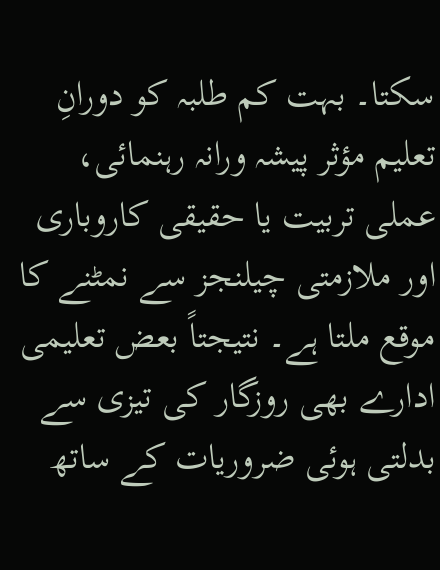سکتا۔ بہت کم طلبہ کو دورانِ تعلیم مؤثر پیشہ ورانہ رہنمائی، عملی تربیت یا حقیقی کاروباری اور ملازمتی چیلنجز سے نمٹنے کا موقع ملتا ہے۔ نتیجتاً بعض تعلیمی ادارے بھی روزگار کی تیزی سے بدلتی ہوئی ضروریات کے ساتھ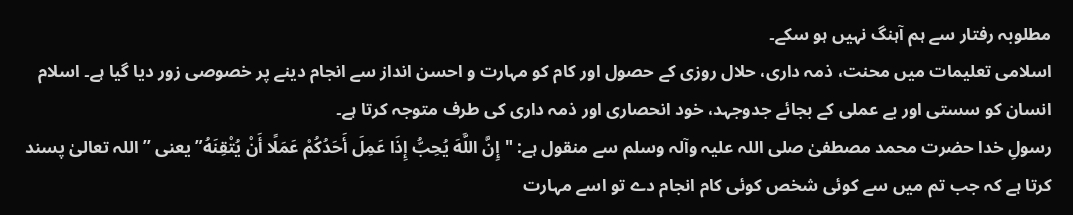مطلوبہ رفتار سے ہم آہنگ نہیں ہو سکے۔
اسلامی تعلیمات میں محنت، ذمہ داری، حلال روزی کے حصول اور کام کو مہارت و احسن انداز سے انجام دینے پر خصوصی زور دیا گیا ہے۔ اسلام انسان کو سستی اور بے عملی کے بجائے جدوجہد، خود انحصاری اور ذمہ داری کی طرف متوجہ کرتا ہے۔
رسولِ خدا حضرت محمد مصطفیٰ صلی اللہ علیہ وآلہ وسلم سے منقول ہے: "إِنَّ اللَّهَ يُحِبُّ إِذَا عَمِلَ أَحَدُكُمْ عَمَلًا أَنْ يُتْقِنَهُ” یعنی ’’اللہ تعالیٰ پسند کرتا ہے کہ جب تم میں سے کوئی شخص کوئی کام انجام دے تو اسے مہارت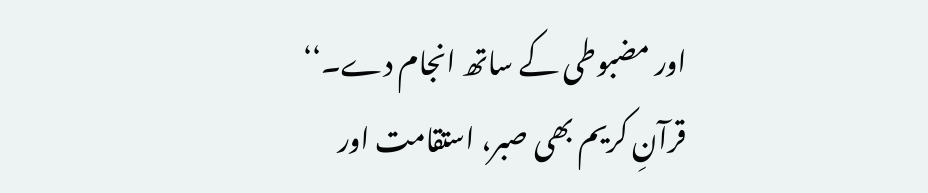اور مضبوطی کے ساتھ انجام دے۔‘‘
قرآنِ کریم بھی صبر، استقامت اور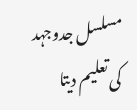مسلسل جدوجہد کی تعلیم دیتا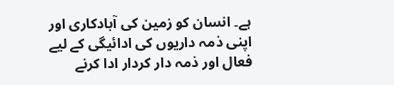ہے۔ انسان کو زمین کی آبادکاری اور اپنی ذمہ داریوں کی ادائیگی کے لیے فعال اور ذمہ دار کردار ادا کرنے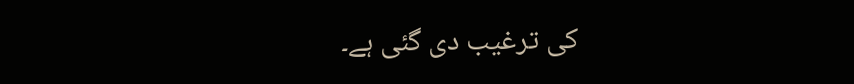کی ترغیب دی گئی ہے۔